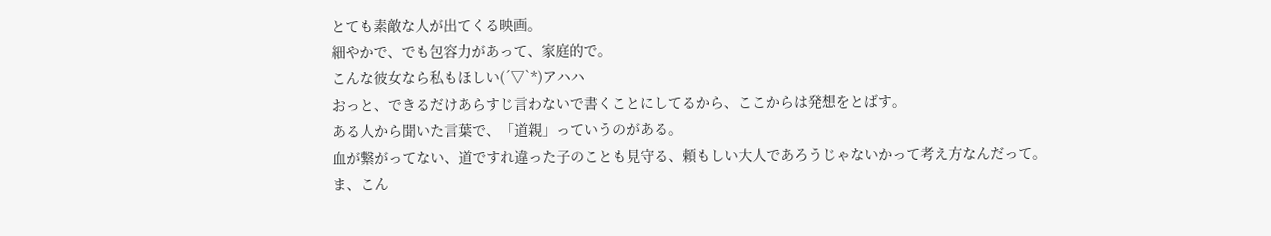とても素敵な人が出てくる映画。
細やかで、でも包容力があって、家庭的で。
こんな彼女なら私もほしい(´▽`*)アハハ
おっと、できるだけあらすじ言わないで書くことにしてるから、ここからは発想をとばす。
ある人から聞いた言葉で、「道親」っていうのがある。
血が繋がってない、道ですれ違った子のことも見守る、頼もしい大人であろうじゃないかって考え方なんだって。
ま、こん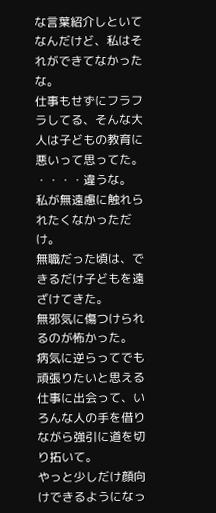な言葉紹介しといてなんだけど、私はそれができてなかったな。
仕事もせずにフラフラしてる、そんな大人は子どもの教育に悪いって思ってた。
・・・・違うな。
私が無遠慮に触れられたくなかっただけ。
無職だった頃は、できるだけ子どもを遠ざけてきた。
無邪気に傷つけられるのが怖かった。
病気に逆らってでも頑張りたいと思える仕事に出会って、いろんな人の手を借りながら強引に道を切り拓いて。
やっと少しだけ顔向けできるようになっ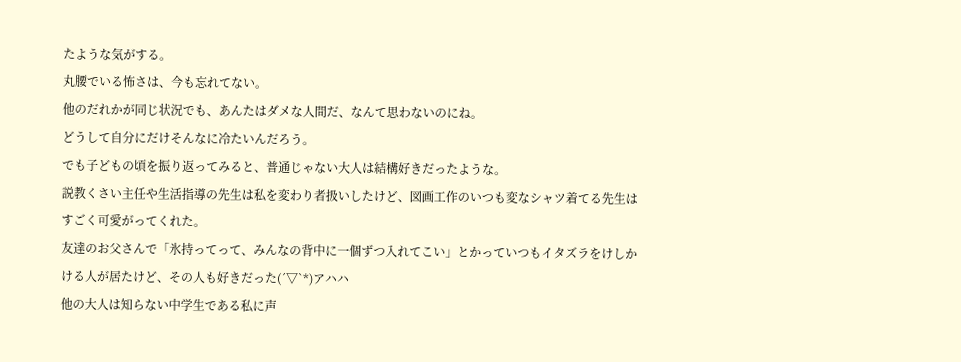たような気がする。
丸腰でいる怖さは、今も忘れてない。
他のだれかが同じ状況でも、あんたはダメな人間だ、なんて思わないのにね。
どうして自分にだけそんなに冷たいんだろう。
でも子どもの頃を振り返ってみると、普通じゃない大人は結構好きだったような。
説教くさい主任や生活指導の先生は私を変わり者扱いしたけど、図画工作のいつも変なシャツ着てる先生はすごく可愛がってくれた。
友達のお父さんで「氷持ってって、みんなの背中に一個ずつ入れてこい」とかっていつもイタズラをけしかける人が居たけど、その人も好きだった(´▽`*)アハハ
他の大人は知らない中学生である私に声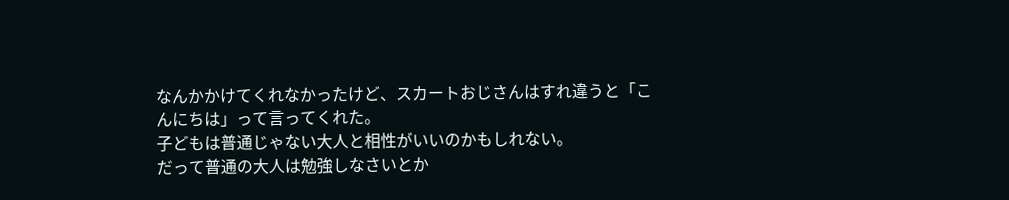なんかかけてくれなかったけど、スカートおじさんはすれ違うと「こんにちは」って言ってくれた。
子どもは普通じゃない大人と相性がいいのかもしれない。
だって普通の大人は勉強しなさいとか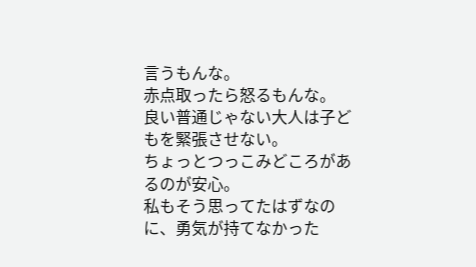言うもんな。
赤点取ったら怒るもんな。
良い普通じゃない大人は子どもを緊張させない。
ちょっとつっこみどころがあるのが安心。
私もそう思ってたはずなのに、勇気が持てなかった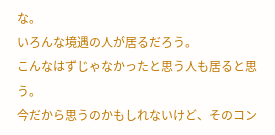な。
いろんな境遇の人が居るだろう。
こんなはずじゃなかったと思う人も居ると思う。
今だから思うのかもしれないけど、そのコン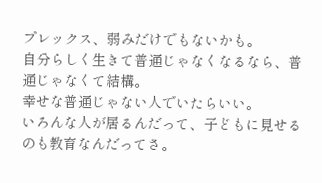プレックス、弱みだけでもないかも。
自分らしく生きて普通じゃなくなるなら、普通じゃなくて結構。
幸せな普通じゃない人でいたらいい。
いろんな人が居るんだって、子どもに見せるのも教育なんだってさ。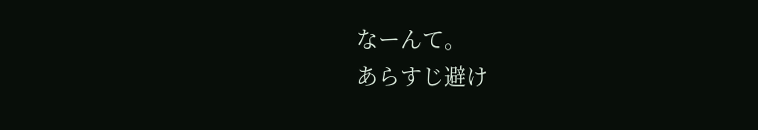なーんて。
あらすじ避け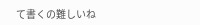て書くの難しいね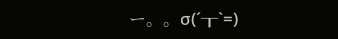ー。。σ(´┰`=)